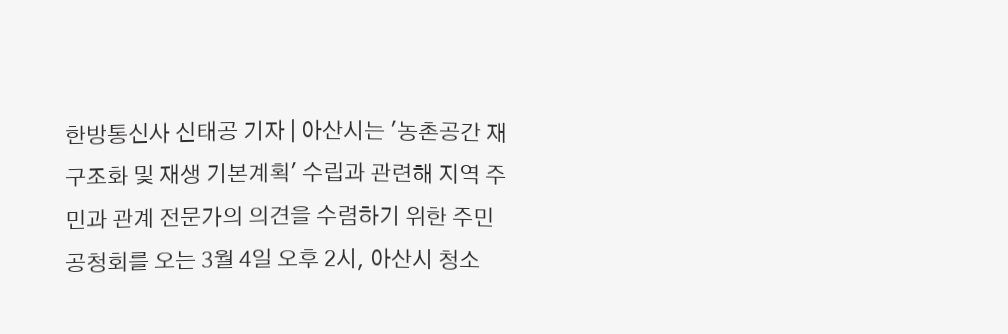한방통신사 신태공 기자 | 아산시는 '농촌공간 재구조화 및 재생 기본계획' 수립과 관련해 지역 주민과 관계 전문가의 의견을 수렴하기 위한 주민공청회를 오는 3월 4일 오후 2시, 아산시 청소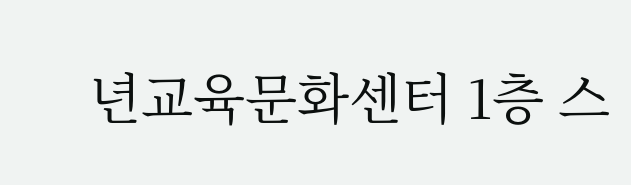년교육문화센터 1층 스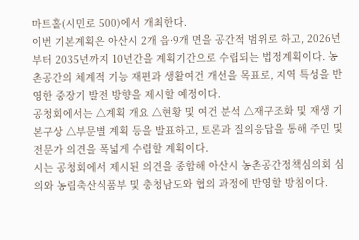마트홀(시민로 500)에서 개최한다.
이번 기본계획은 아산시 2개 읍·9개 면을 공간적 범위로 하고, 2026년부터 2035년까지 10년간을 계획기간으로 수립되는 법정계획이다. 농촌공간의 체계적 기능 재편과 생활여건 개선을 목표로, 지역 특성을 반영한 중장기 발전 방향을 제시할 예정이다.
공청회에서는 △계획 개요 △현황 및 여건 분석 △재구조화 및 재생 기본구상 △부문별 계획 등을 발표하고, 토론과 질의응답을 통해 주민 및 전문가 의견을 폭넓게 수렴할 계획이다.
시는 공청회에서 제시된 의견을 종합해 아산시 농촌공간정책심의회 심의와 농림축산식품부 및 충청남도와 협의 과정에 반영할 방침이다.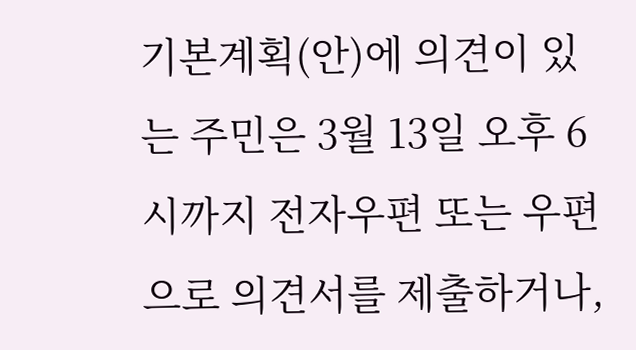기본계획(안)에 의견이 있는 주민은 3월 13일 오후 6시까지 전자우편 또는 우편으로 의견서를 제출하거나,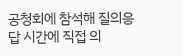공청회에 참석해 질의응답 시간에 직접 의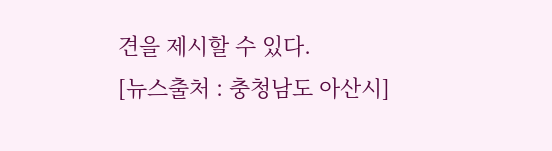견을 제시할 수 있다.
[뉴스출처 : 충청남도 아산시]